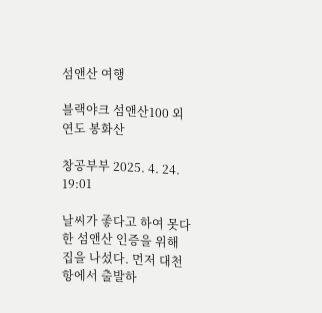섬앤산 여행

블랙야크 섬앤산100 외연도 봉화산

창공부부 2025. 4. 24. 19:01

날씨가 좋다고 하여 못다한 섬앤산 인증을 위해 집을 나섰다. 먼저 대천항에서 출발하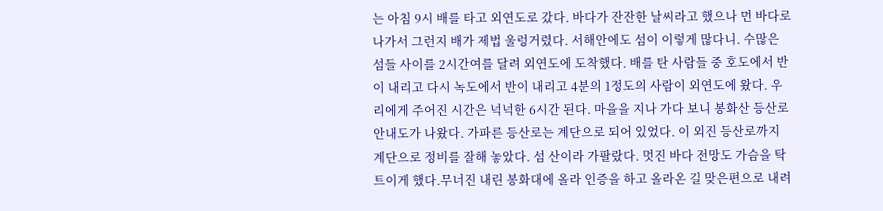는 아침 9시 배를 타고 외연도로 갔다. 바다가 잔잔한 날씨라고 했으나 먼 바다로 나가서 그런지 배가 제법 울렁거렸다. 서해안에도 섬이 이렇게 많다니. 수많은 섬들 사이를 2시간여를 달려 외연도에 도착했다. 배를 탄 사람들 중 호도에서 반이 내리고 다시 녹도에서 반이 내리고 4분의 1정도의 사람이 외연도에 왔다. 우리에게 주어진 시간은 넉넉한 6시간 된다. 마을을 지나 가다 보니 봉화산 등산로 안내도가 나왔다. 가파른 등산로는 계단으로 되어 있었다. 이 외진 등산로까지 계단으로 정비를 잘해 놓았다. 섬 산이라 가팔랐다. 멋진 바다 전망도 가슴을 탁 트이게 했다.무너진 내린 봉화대에 올라 인증을 하고 올라온 길 맞은편으로 내려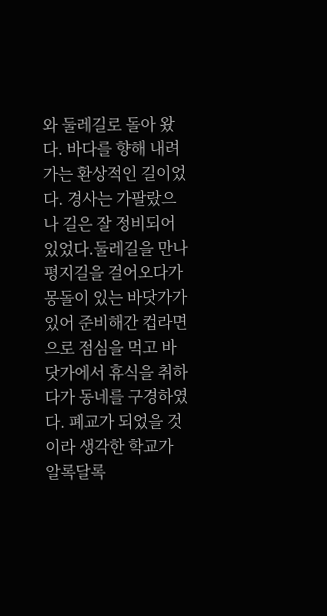와 둘레길로 돌아 왔다. 바다를 향해 내려가는 환상적인 길이었다. 경사는 가팔랐으나 길은 잘 정비되어 있었다.둘레길을 만나 평지길을 걸어오다가 몽돌이 있는 바닷가가 있어 준비해간 컵라면으로 점심을 먹고 바닷가에서 휴식을 취하다가 동네를 구경하였다. 폐교가 되었을 것이라 생각한 학교가 알록달록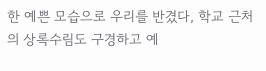한 예쁜 모습으로 우리를 반겼다, 학교 근처의 상록수림도 구경하고 예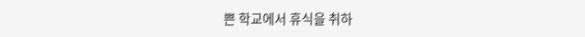쁜 학교에서 휴식을 취하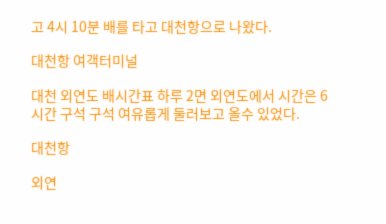고 4시 10분 배를 타고 대천항으로 나왔다.

대천항 여객터미널

대천 외연도 배시간표 하루 2면 외연도에서 시간은 6시간 구석 구석 여유롭게 둘러보고 올수 있었다.

대천항

외연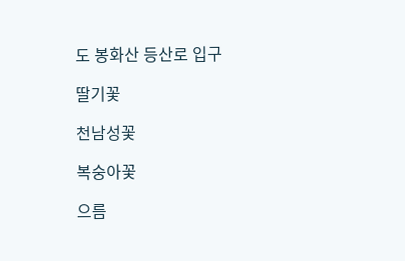도 봉화산 등산로 입구

딸기꽃

천남성꽃

복숭아꽃

으름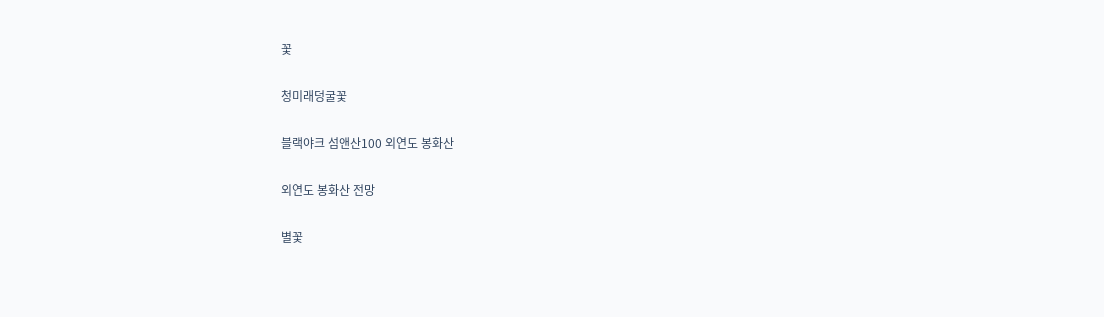꽃

청미래덩굴꽃

블랙야크 섬앤산100 외연도 봉화산

외연도 봉화산 전망

별꽃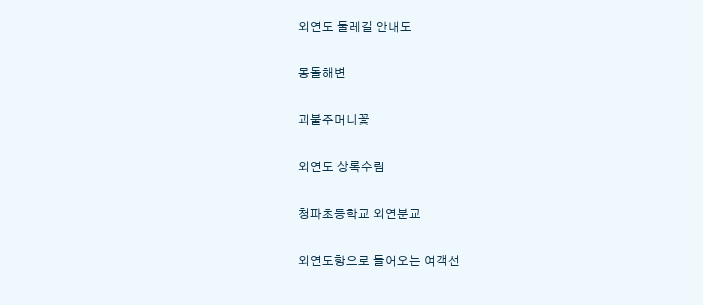외연도 둘레길 안내도

몽돌해변

괴불주머니꽃

외연도 상록수림

청파초등학교 외연분교

외연도항으로 들어오는 여객선